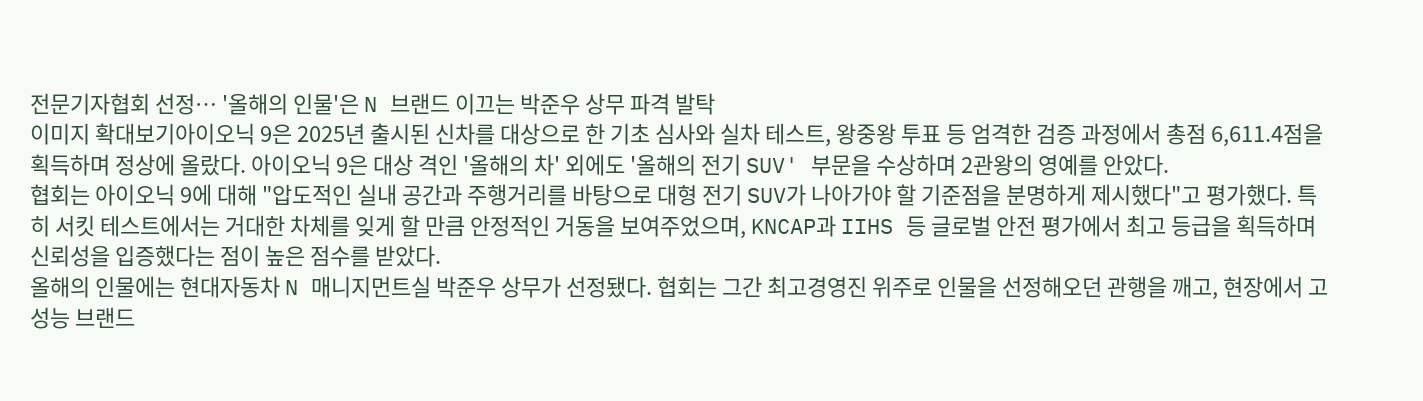전문기자협회 선정… '올해의 인물'은 N 브랜드 이끄는 박준우 상무 파격 발탁
이미지 확대보기아이오닉 9은 2025년 출시된 신차를 대상으로 한 기초 심사와 실차 테스트, 왕중왕 투표 등 엄격한 검증 과정에서 총점 6,611.4점을 획득하며 정상에 올랐다. 아이오닉 9은 대상 격인 '올해의 차' 외에도 '올해의 전기 SUV' 부문을 수상하며 2관왕의 영예를 안았다.
협회는 아이오닉 9에 대해 "압도적인 실내 공간과 주행거리를 바탕으로 대형 전기 SUV가 나아가야 할 기준점을 분명하게 제시했다"고 평가했다. 특히 서킷 테스트에서는 거대한 차체를 잊게 할 만큼 안정적인 거동을 보여주었으며, KNCAP과 IIHS 등 글로벌 안전 평가에서 최고 등급을 획득하며 신뢰성을 입증했다는 점이 높은 점수를 받았다.
올해의 인물에는 현대자동차 N 매니지먼트실 박준우 상무가 선정됐다. 협회는 그간 최고경영진 위주로 인물을 선정해오던 관행을 깨고, 현장에서 고성능 브랜드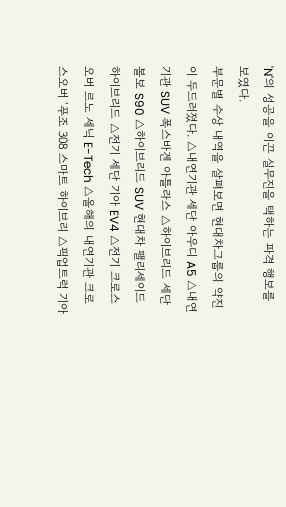'N'의 성공을 이끈 실무진을 택하는 파격 행보를 보였다.
부문별 수상 내역을 살펴보면 현대차그룹의 약진이 두드러졌다. △내연기관 세단 아우디 A5 △내연기관 SUV 폭스바겐 아틀라스 △하이브리드 세단 볼보 S90 △하이브리드 SUV 현대차 팰리세이드 하이브리드 △전기 세단 기아 EV4 △전기 크로스오버 르노 세닉 E-Tech △올해의 내연기관 크로스오버 ‘푸조 308 스마트 하이브리 △픽업트럭 기아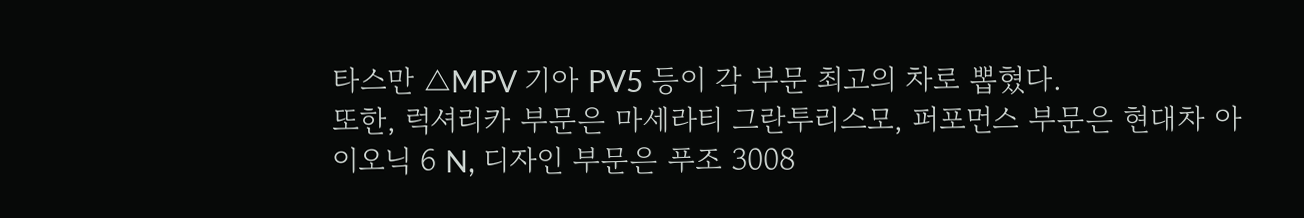타스만 △MPV 기아 PV5 등이 각 부문 최고의 차로 뽑혔다.
또한, 럭셔리카 부문은 마세라티 그란투리스모, 퍼포먼스 부문은 현대차 아이오닉 6 N, 디자인 부문은 푸조 3008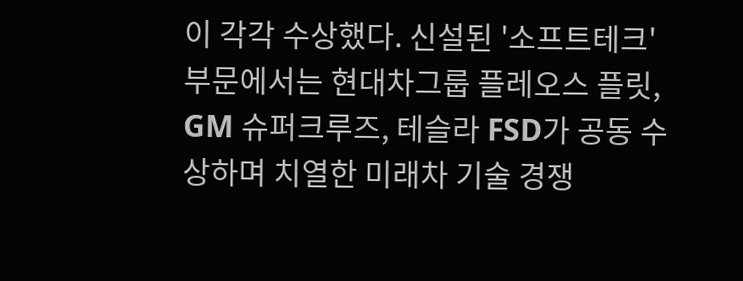이 각각 수상했다. 신설된 '소프트테크' 부문에서는 현대차그룹 플레오스 플릿, GM 슈퍼크루즈, 테슬라 FSD가 공동 수상하며 치열한 미래차 기술 경쟁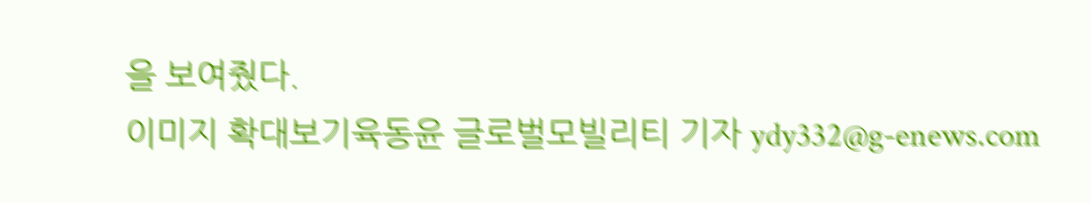을 보여줬다.
이미지 확대보기육동윤 글로벌모빌리티 기자 ydy332@g-enews.com